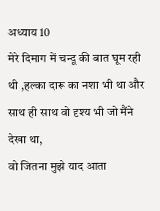अध्याय 10
मेरे दिमाग में चन्दू की बात घूम रही थी ,हल्का दारू का नशा भी था और साथ ही साथ वो दृश्य भी जो मैंने देखा था,
वो जितना मुझे याद आता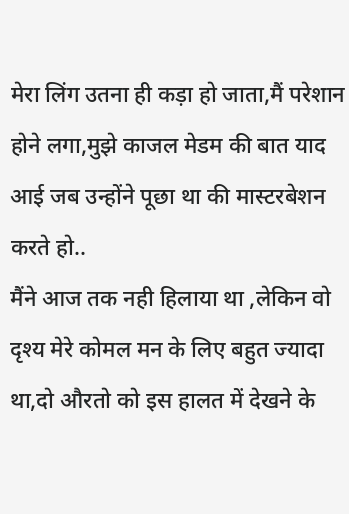मेरा लिंग उतना ही कड़ा हो जाता,मैं परेशान होने लगा,मुझे काजल मेडम की बात याद आई जब उन्होंने पूछा था की मास्टरबेशन करते हो..
मैंने आज तक नही हिलाया था ,लेकिन वो दृश्य मेरे कोमल मन के लिए बहुत ज्यादा था,दो औरतो को इस हालत में देखने के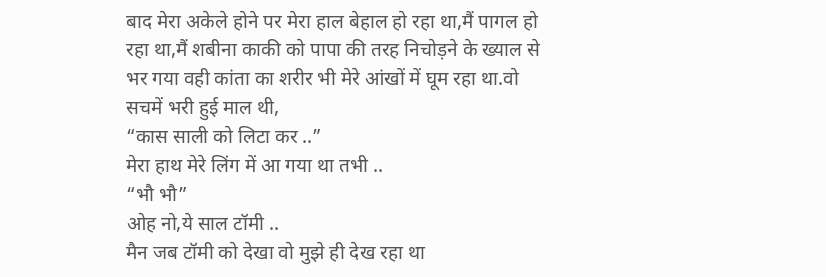बाद मेरा अकेले होने पर मेरा हाल बेहाल हो रहा था,मैं पागल हो रहा था,मैं शबीना काकी को पापा की तरह निचोड़ने के ख्याल से भर गया वही कांता का शरीर भी मेरे आंखों में घूम रहा था.वो सचमें भरी हुई माल थी,
“कास साली को लिटा कर ..”
मेरा हाथ मेरे लिंग में आ गया था तभी ..
“भौ भौ”
ओह नो,ये साल टॉमी ..
मैन जब टॉमी को देखा वो मुझे ही देख रहा था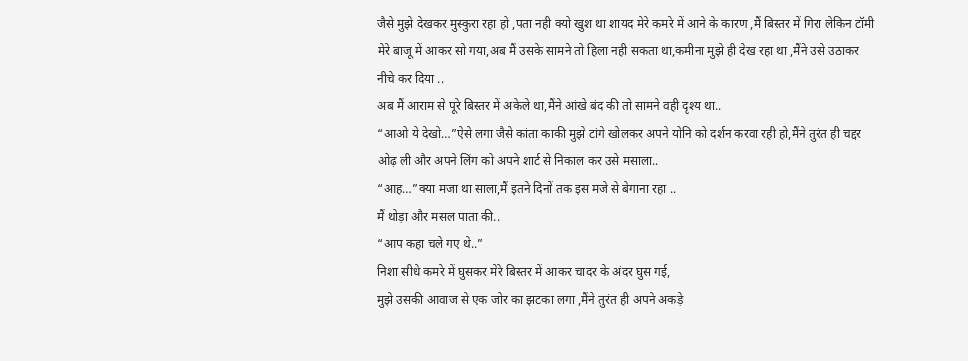जैसे मुझे देखकर मुस्कुरा रहा हो ,पता नही क्यो खुश था शायद मेरे कमरे में आने के कारण ,मैं बिस्तर में गिरा लेकिन टॉमी मेरे बाजू में आकर सो गया,अब मैं उसके सामने तो हिला नही सकता था,कमीना मुझे ही देख रहा था ,मैंने उसे उठाकर नीचे कर दिया ..
अब मैं आराम से पूरे बिस्तर में अकेले था,मैंने आंखे बंद की तो सामने वही दृश्य था..
“आओ ये देखो…”ऐसे लगा जैसे कांता काकी मुझे टांगे खोलकर अपने योनि को दर्शन करवा रही हो,मैंने तुरंत ही चद्दर ओढ़ ली और अपने लिंग को अपने शार्ट से निकाल कर उसे मसाला..
“आह…”क्या मजा था साला,मैं इतने दिनों तक इस मजे से बेगाना रहा ..
मैं थोड़ा और मसल पाता की..
“आप कहा चले गए थे..”
निशा सीधे कमरे में घुसकर मेरे बिस्तर में आकर चादर के अंदर घुस गई,
मुझे उसकी आवाज से एक जोर का झटका लगा ,मैंने तुरंत ही अपने अकड़े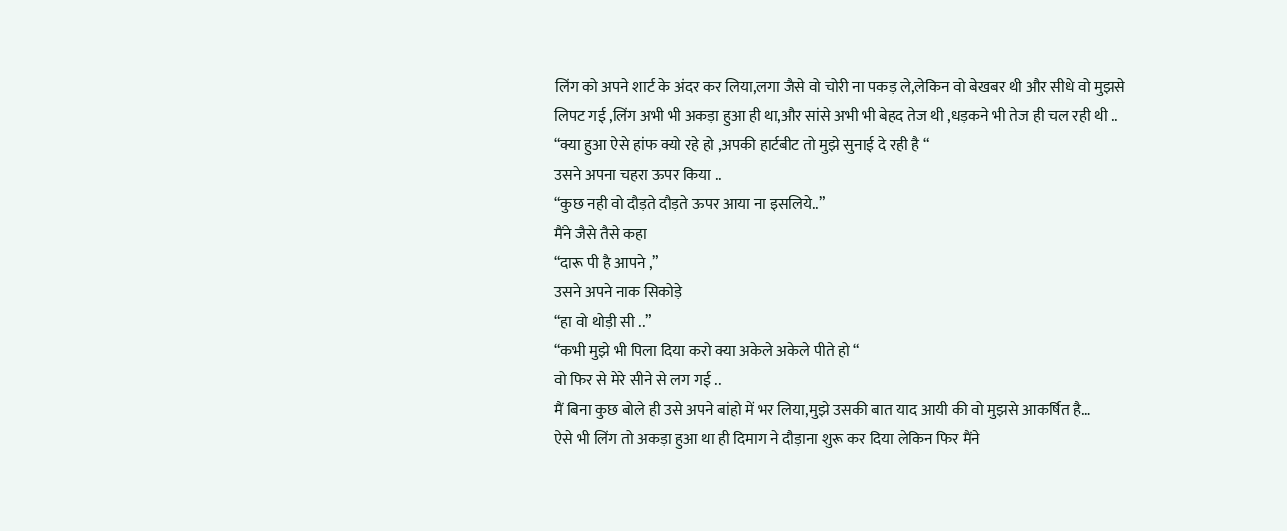लिंग को अपने शार्ट के अंदर कर लिया,लगा जैसे वो चोरी ना पकड़ ले,लेकिन वो बेखबर थी और सीधे वो मुझसे लिपट गई ,लिंग अभी भी अकड़ा हुआ ही था,और सांसे अभी भी बेहद तेज थी ,धड़कने भी तेज ही चल रही थी ..
“क्या हुआ ऐसे हांफ क्यो रहे हो ,अपकी हार्टबीट तो मुझे सुनाई दे रही है “
उसने अपना चहरा ऊपर किया ..
“कुछ नही वो दौड़ते दौड़ते ऊपर आया ना इसलिये..”
मैंने जैसे तैसे कहा
“दारू पी है आपने ,”
उसने अपने नाक सिकोड़े
“हा वो थोड़ी सी ..”
“कभी मुझे भी पिला दिया करो क्या अकेले अकेले पीते हो “
वो फिर से मेरे सीने से लग गई ..
मैं बिना कुछ बोले ही उसे अपने बांहो में भर लिया,मुझे उसकी बात याद आयी की वो मुझसे आकर्षित है…
ऐसे भी लिंग तो अकड़ा हुआ था ही दिमाग ने दौड़ाना शुरू कर दिया लेकिन फिर मैंने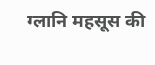ग्लानि महसूस की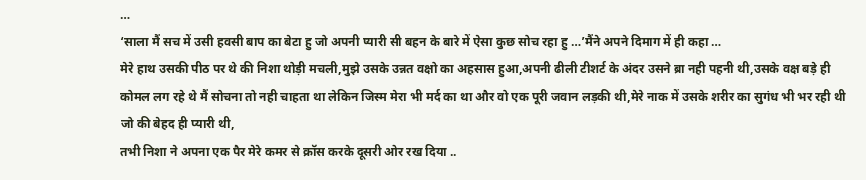…
‘साला मैं सच में उसी हवसी बाप का बेटा हु जो अपनी प्यारी सी बहन के बारे में ऐसा कुछ सोच रहा हु …’मैंने अपने दिमाग में ही कहा …
मेरे हाथ उसकी पीठ पर थे की निशा थोड़ी मचली,मुझे उसके उन्नत वक्षो का अहसास हुआ,अपनी ढीली टीशर्ट के अंदर उसने ब्रा नही पहनी थी,उसके वक्ष बड़े ही कोमल लग रहे थे मैं सोचना तो नही चाहता था लेकिन जिस्म मेरा भी मर्द का था और वो एक पूरी जवान लड़की थी,मेरे नाक में उसके शरीर का सुगंध भी भर रही थी जो की बेहद ही प्यारी थी,
तभी निशा ने अपना एक पैर मेरे कमर से क्रॉस करके दूसरी ओर रख दिया ..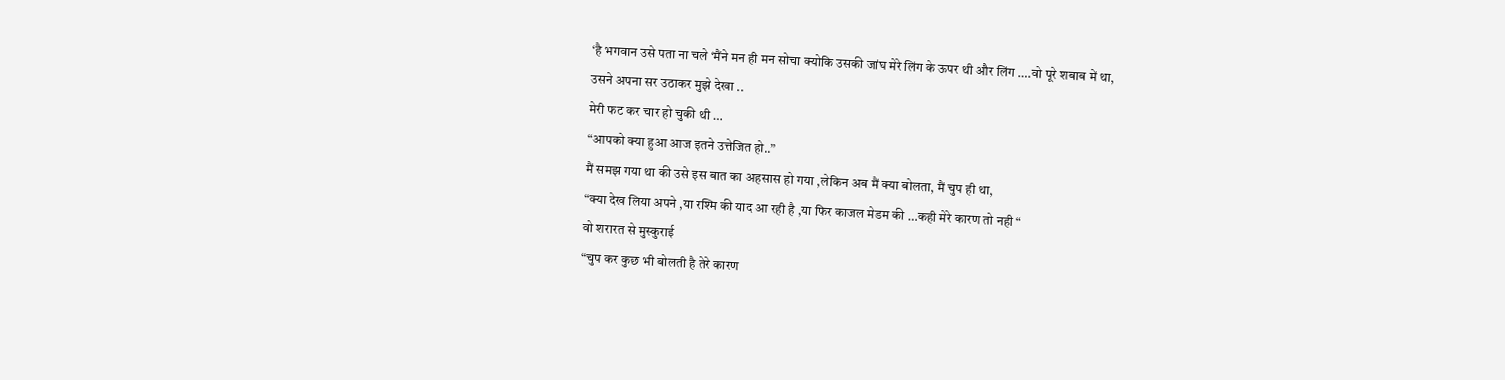‘है भगवान उसे पता ना चले ‘मैंने मन ही मन सोचा क्योकि उसकी जांघ मेरे लिंग के ऊपर थी और लिंग ….वो पूरे शबाब में था,
उसने अपना सर उठाकर मुझे देखा ..
मेरी फट कर चार हो चुकी थी …
“आपको क्या हुआ आज इतने उत्तेजित हो..”
मैं समझ गया था की उसे इस बात का अहसास हो गया ,लेकिन अब मैं क्या बोलता, मैं चुप ही था,
“क्या देख लिया अपने ,या रश्मि की याद आ रही है ,या फिर काजल मेडम की …कही मेरे कारण तो नही “
वो शरारत से मुस्कुराई
“चुप कर कुछ भी बोलती है तेरे कारण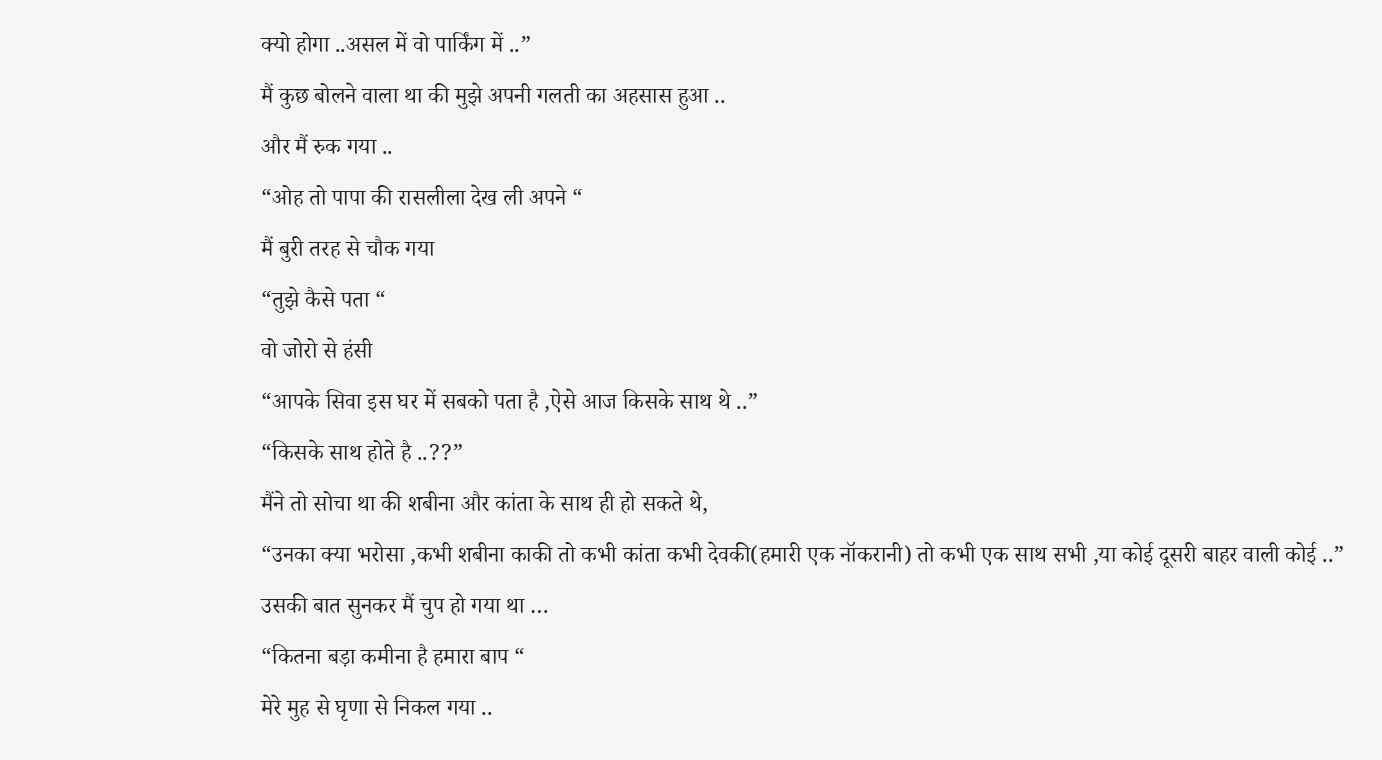क्यो होगा ..असल में वो पार्किंग में ..”
मैं कुछ बोलने वाला था की मुझे अपनी गलती का अहसास हुआ ..
और मैं रुक गया ..
“ओह तो पापा की रासलीला देख ली अपने “
मैं बुरी तरह से चौक गया
“तुझे कैसे पता “
वो जोरो से हंसी
“आपके सिवा इस घर में सबको पता है ,ऐसे आज किसके साथ थे ..”
“किसके साथ होते है ..??”
मैंने तो सोचा था की शबीना और कांता के साथ ही हो सकते थे,
“उनका क्या भरोसा ,कभी शबीना काकी तो कभी कांता कभी देवकी(हमारी एक नॉकरानी) तो कभी एक साथ सभी ,या कोई दूसरी बाहर वाली कोई ..”
उसकी बात सुनकर मैं चुप हो गया था …
“कितना बड़ा कमीना है हमारा बाप “
मेरे मुह से घृणा से निकल गया ..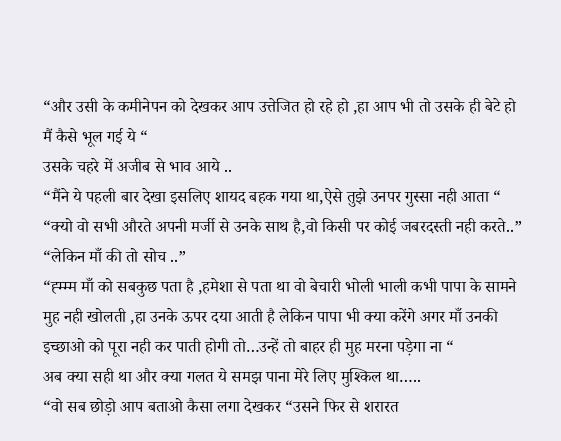“और उसी के कमीनेपन को देखकर आप उत्तेजित हो रहे हो ,हा आप भी तो उसके ही बेटे हो मैं कैसे भूल गई ये “
उसके चहरे में अजीब से भाव आये ..
“मैंने ये पहली बार देखा इसलिए शायद बहक गया था,ऐसे तुझे उनपर गुस्सा नही आता “
“क्यो वो सभी औरते अपनी मर्जी से उनके साथ है,वो किसी पर कोई जबरदस्ती नही करते..”
“लेकिन माँ की तो सोच ..”
“ह्म्म्म माँ को सबकुछ पता है ,हमेशा से पता था वो बेचारी भोली भाली कभी पापा के सामने मुह नही खोलती ,हा उनके ऊपर दया आती है लेकिन पापा भी क्या करेंगे अगर माँ उनकी इच्छाओ को पूरा नही कर पाती होगी तो…उन्हें तो बाहर ही मुह मरना पड़ेगा ना “
अब क्या सही था और क्या गलत ये समझ पाना मेरे लिए मुश्किल था…..
“वो सब छोड़ो आप बताओ कैसा लगा देखकर “उसने फिर से शरारत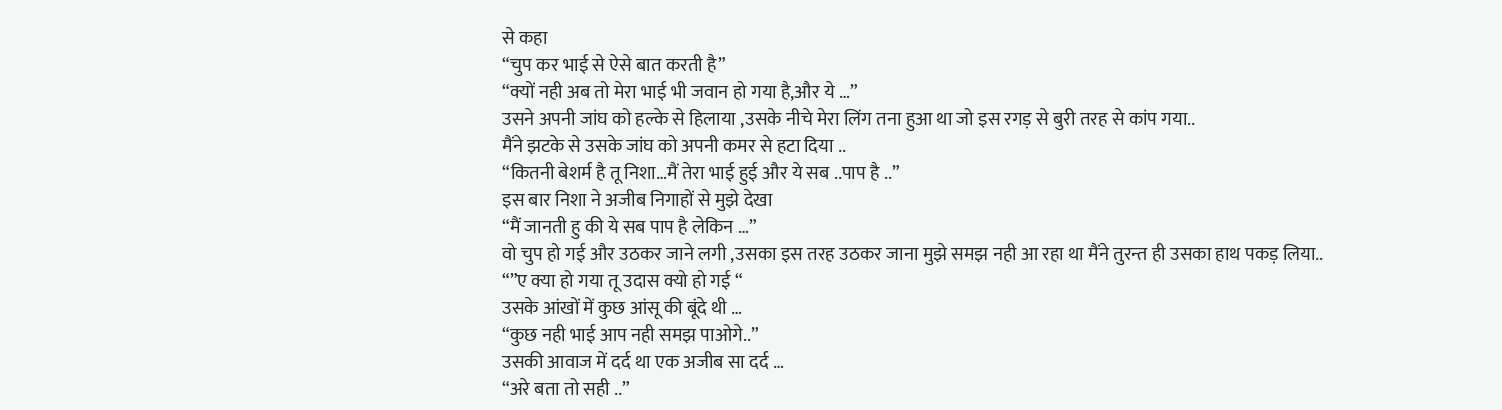से कहा
“चुप कर भाई से ऐसे बात करती है”
“क्यों नही अब तो मेरा भाई भी जवान हो गया है,और ये …”
उसने अपनी जांघ को हल्के से हिलाया ,उसके नीचे मेरा लिंग तना हुआ था जो इस रगड़ से बुरी तरह से कांप गया..
मैंने झटके से उसके जांघ को अपनी कमर से हटा दिया ..
“कितनी बेशर्म है तू निशा…मैं तेरा भाई हुई और ये सब ..पाप है ..”
इस बार निशा ने अजीब निगाहों से मुझे देखा
“मैं जानती हु की ये सब पाप है लेकिन …”
वो चुप हो गई और उठकर जाने लगी ,उसका इस तरह उठकर जाना मुझे समझ नही आ रहा था मैंने तुरन्त ही उसका हाथ पकड़ लिया..
“”ए क्या हो गया तू उदास क्यो हो गई “
उसके आंखों में कुछ आंसू की बूंदे थी …
“कुछ नही भाई आप नही समझ पाओगे..”
उसकी आवाज में दर्द था एक अजीब सा दर्द …
“अरे बता तो सही ..”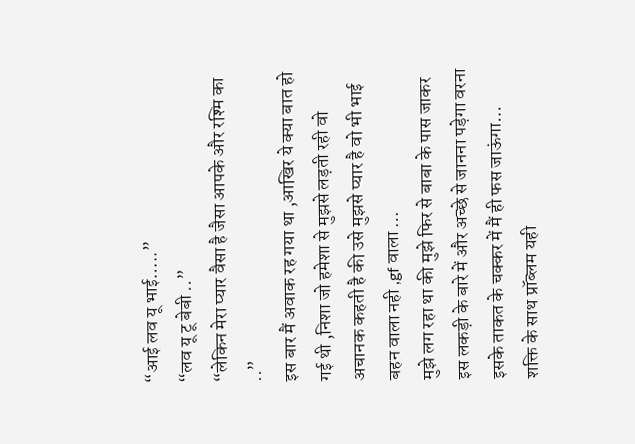“आई लव यू भाई…..”
“लव यू टू बेबी ..”
“लेकिन मेरा प्यार वैसा है जैसा आपके और रश्मि का ..”
इस बार मैं अवाक रह गया था ,आखिर ये क्या बात हो गई थी ,निशा जो हमेशा से मुझसे लड़ती रही वो अचानक कहती है की उसे मुझसे प्यार है वो भी भाई बहन वाला नही ,gf वाला …
मुझे लग रहा था की मुझे फिर से बाबा के पास जाकर इस लकड़ी के बारे में और अच्छे से जानना पड़ेगा वरना इसके ताकत के चक्कर में मैं ही फस जाऊंगा…
शक्ति के साथ प्रॉब्लम यही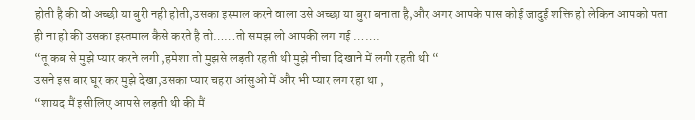होती है की वो अच्छी या बुरी नही होती,उसका इस्माल करने वाला उसे अच्छा या बुरा बनाता है,और अगर आपके पास कोई जादुई शक्ति हो लेकिन आपको पता ही ना हो की उसका इस्तमाल कैसे करते है तो……तो समझ लो आपकी लग गई …….
“तू कब से मुझे प्यार करने लगी ,हमेशा तो मुझसे लड़ती रहती थी मुझे नीचा दिखाने में लगी रहती थी “
उसने इस बार घूर कर मुझे देखा,उसका प्यार चहरा आंसुओ में और भी प्यार लग रहा था ,
“शायद मैं इसीलिए आपसे लड़ती थी की मैं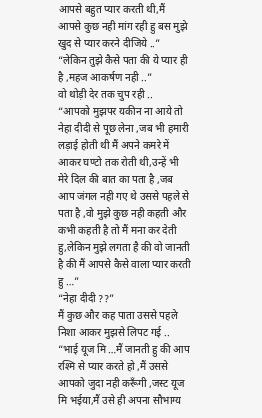आपसे बहुत प्यार करती थी,मैं आपसे कुछ नही मांग रही हु बस मुझे खुद से प्यार करने दीजिये ..”
“लेकिन तुझे कैसे पता की ये प्यार ही है ,महज आकर्षण नही ..”
वो थोड़ी देर तक चुप रही ..
“आपको मुझपर यकीन ना आये तो नेहा दीदी से पूछ लेना ,जब भी हमारी लड़ाई होती थी मैं अपने कमरे में आकर घण्टो तक रोती थी,उन्हें भी मेरे दिल की बात का पता है ,जब आप जंगल नही गए थे उससे पहले से पता है ,वो मुझे कुछ नही कहती और कभी कहती है तो मैं मना कर देती हु,लेकिन मुझे लगता है की वो जानती है की मैं आपसे कैसे वाला प्यार करती हु …”
“नेहा दीदी ??”
मैं कुछ और कह पाता उससे पहले निशा आकर मुझसे लिपट गई ..
“भाई यूज मि …मैं जानती हु की आप रश्मि से प्यार करते हो ,मैं उससे आपको जुदा नही करूँगी ,जस्ट यूज मि भईया,मैं उसे ही अपना सौभाग्य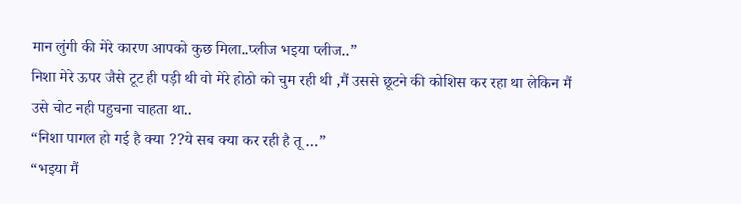मान लुंगी की मेरे कारण आपको कुछ मिला..प्लीज भइया प्लीज..”
निशा मेरे ऊपर जैसे टूट ही पड़ी थी वो मेरे होठो को चुम रही थी ,मैं उससे छूटने की कोशिस कर रहा था लेकिन मैं उसे चोट नही पहुचना चाहता था..
“निशा पागल हो गई है क्या ??ये सब क्या कर रही है तू …”
“भइया मैं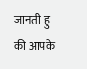जानती हु की आपके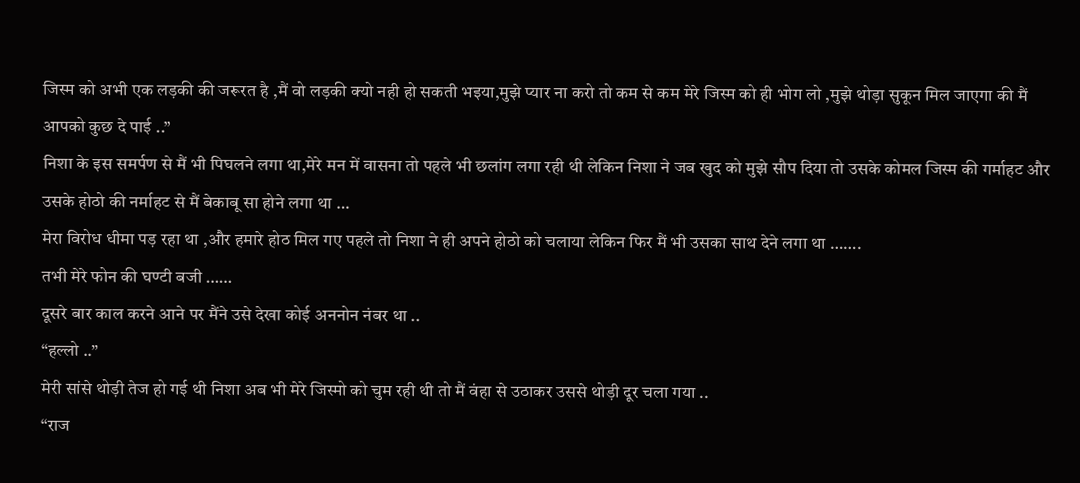जिस्म को अभी एक लड़की की जरूरत है ,मैं वो लड़की क्यो नही हो सकती भइया,मुझे प्यार ना करो तो कम से कम मेरे जिस्म को ही भोग लो ,मुझे थोड़ा सुकून मिल जाएगा की मैं आपको कुछ दे पाई ..”
निशा के इस समर्पण से मैं भी पिघलने लगा था,मेरे मन में वासना तो पहले भी छलांग लगा रही थी लेकिन निशा ने जब खुद को मुझे सौप दिया तो उसके कोमल जिस्म की गर्माहट और उसके होठो की नर्माहट से मैं बेकाबू सा होने लगा था …
मेरा विरोध धीमा पड़ रहा था ,और हमारे होठ मिल गए पहले तो निशा ने ही अपने होठो को चलाया लेकिन फिर मैं भी उसका साथ देने लगा था …….
तभी मेरे फोन की घण्टी बजी ……
दूसरे बार काल करने आने पर मैंने उसे देखा कोई अननोन नंबर था ..
“हल्लो ..”
मेरी सांसे थोड़ी तेज हो गई थी निशा अब भी मेरे जिस्मो को चुम रही थी तो मैं वंहा से उठाकर उससे थोड़ी दूर चला गया ..
“राज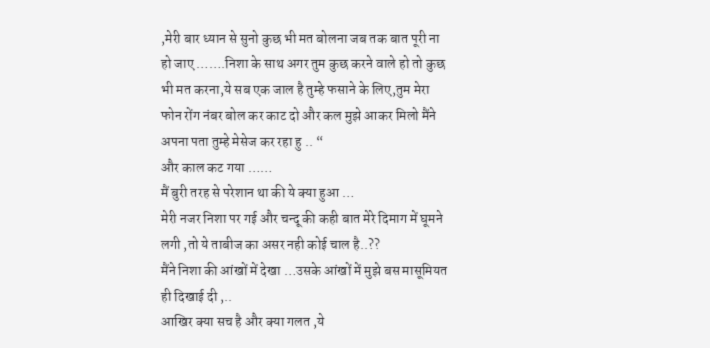,मेरी बार ध्यान से सुनो कुछ भी मत बोलना जब तक बात पूरी ना हो जाए …….निशा के साथ अगर तुम कुछ करने वाले हो तो कुछ भी मत करना,ये सब एक जाल है तुम्हे फसाने के लिए,तुम मेरा फोन रोंग नंबर बोल कर काट दो और कल मुझे आकर मिलो मैंने अपना पता तुम्हे मेसेज कर रहा हु .. “
और काल कट गया ……
मैं बुरी तरह से परेशान था की ये क्या हुआ …
मेरी नजर निशा पर गई और चन्दू की कही बात मेरे दिमाग में घूमने लगी ,तो ये ताबीज का असर नही कोई चाल है..??
मैंने निशा की आंखों में देखा …उसके आंखों में मुझे बस मासूमियत ही दिखाई दी ,..
आखिर क्या सच है और क्या गलत ,ये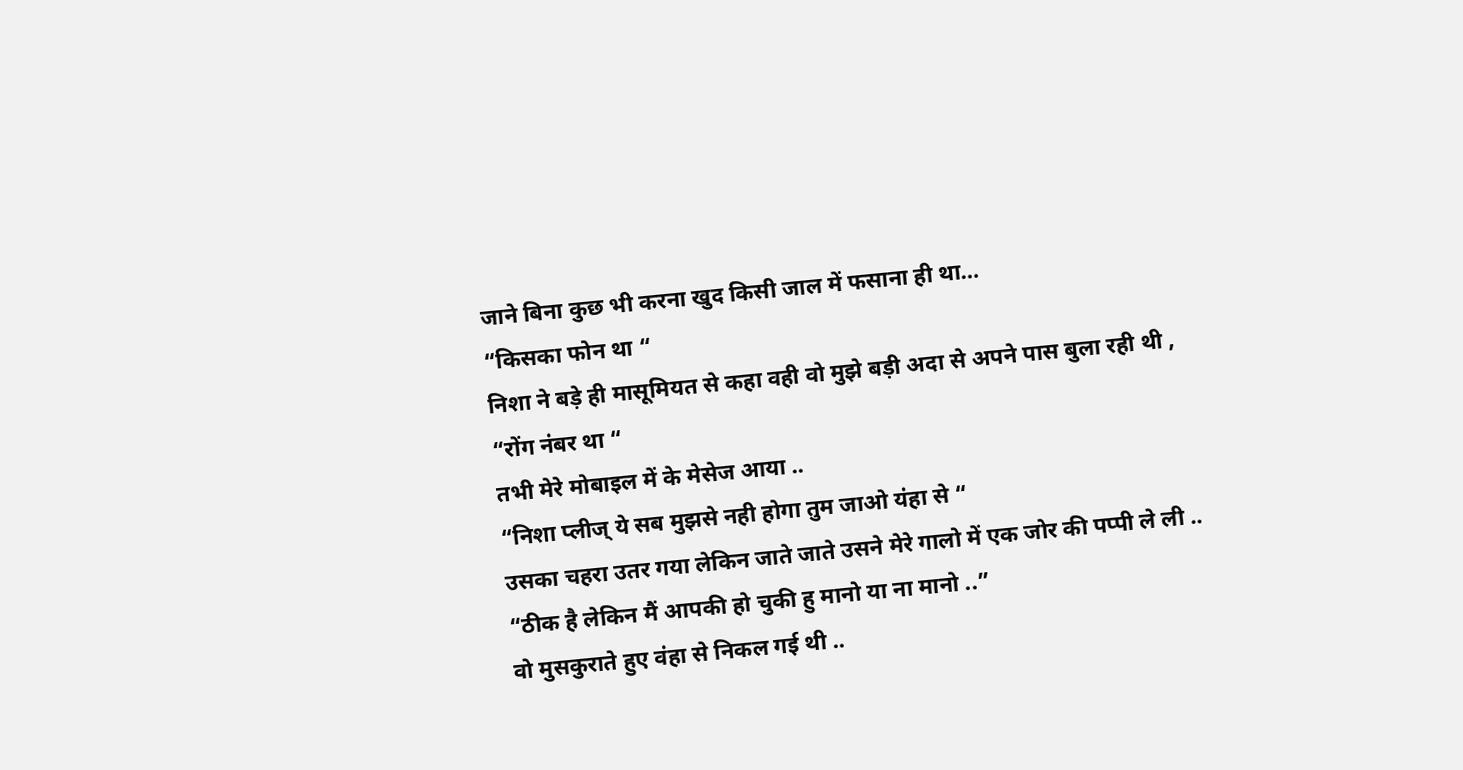जाने बिना कुछ भी करना खुद किसी जाल में फसाना ही था…
“किसका फोन था “
निशा ने बड़े ही मासूमियत से कहा वही वो मुझे बड़ी अदा से अपने पास बुला रही थी ,
“रोंग नंबर था “
तभी मेरे मोबाइल में के मेसेज आया ..
“निशा प्लीज् ये सब मुझसे नही होगा तुम जाओ यंहा से “
उसका चहरा उतर गया लेकिन जाते जाते उसने मेरे गालो में एक जोर की पप्पी ले ली ..
“ठीक है लेकिन मैं आपकी हो चुकी हु मानो या ना मानो ..”
वो मुसकुराते हुए वंहा से निकल गई थी ..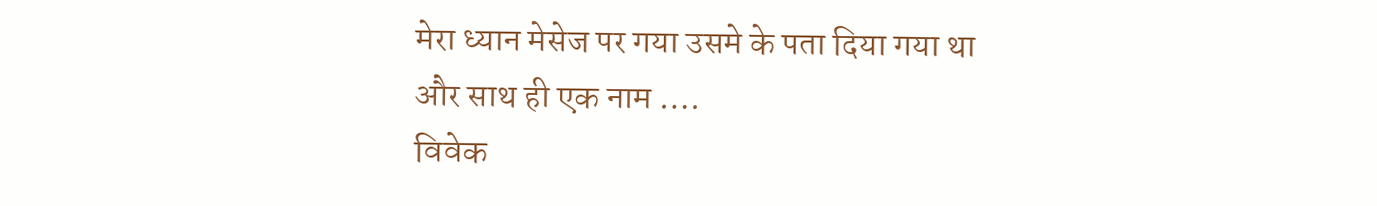मेरा ध्यान मेसेज पर गया उसमे के पता दिया गया था और साथ ही एक नाम ….
विवेक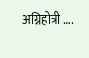अग्निहोत्री ….